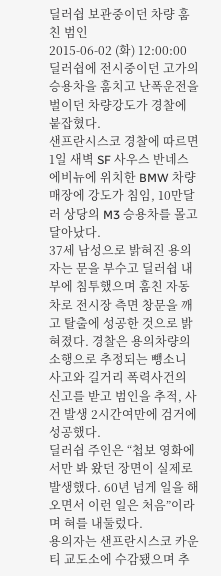딜러쉽 보관중이던 차량 훔친 범인
2015-06-02 (화) 12:00:00
딜러쉽에 전시중이던 고가의 승용차을 훔치고 난폭운전을 벌이던 차량강도가 경찰에 붙잡혔다.
샌프란시스코 경찰에 따르면 1일 새벽 SF 사우스 반네스 에비뉴에 위치한 BMW 차량 매장에 강도가 침임, 10만달러 상당의 M3 승용차를 몰고 달아났다.
37세 남성으로 밝혀진 용의자는 문을 부수고 딜러쉽 내부에 침투했으며 훔친 자동차로 전시장 측면 창문을 깨고 탈출에 성공한 것으로 밝혀졌다. 경찰은 용의차량의 소행으로 추정되는 뺑소니 사고와 길거리 폭력사건의 신고를 받고 범인을 추적, 사건 발생 2시간여만에 검거에 성공했다.
딜러쉽 주인은 “첩보 영화에서만 봐 왔던 장면이 실제로 발생했다. 60년 넘게 일을 해오면서 이런 일은 처음”이라며 혀를 내둘렀다.
용의자는 샌프란시스코 카운티 교도소에 수감됐으며 추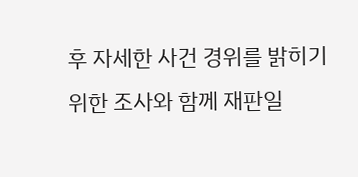후 자세한 사건 경위를 밝히기 위한 조사와 함께 재판일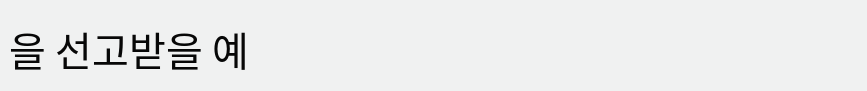을 선고받을 예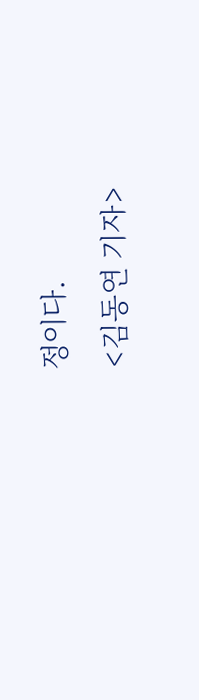정이다.
<김동연 기자>